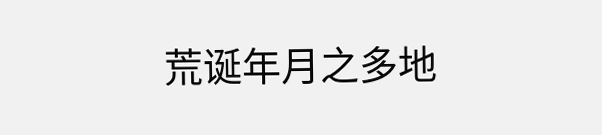荒诞年月之多地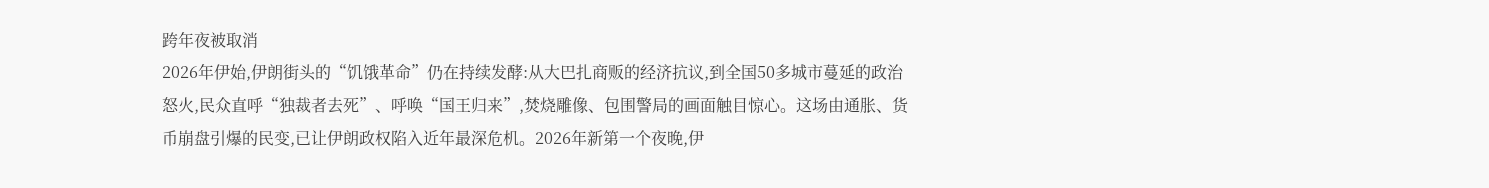跨年夜被取消
2026年伊始,伊朗街头的“饥饿革命”仍在持续发酵:从大巴扎商贩的经济抗议,到全国50多城市蔓延的政治怒火,民众直呼“独裁者去死”、呼唤“国王归来”,焚烧雕像、包围警局的画面触目惊心。这场由通胀、货币崩盘引爆的民变,已让伊朗政权陷入近年最深危机。2026年新第一个夜晚,伊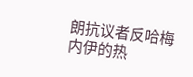朗抗议者反哈梅内伊的热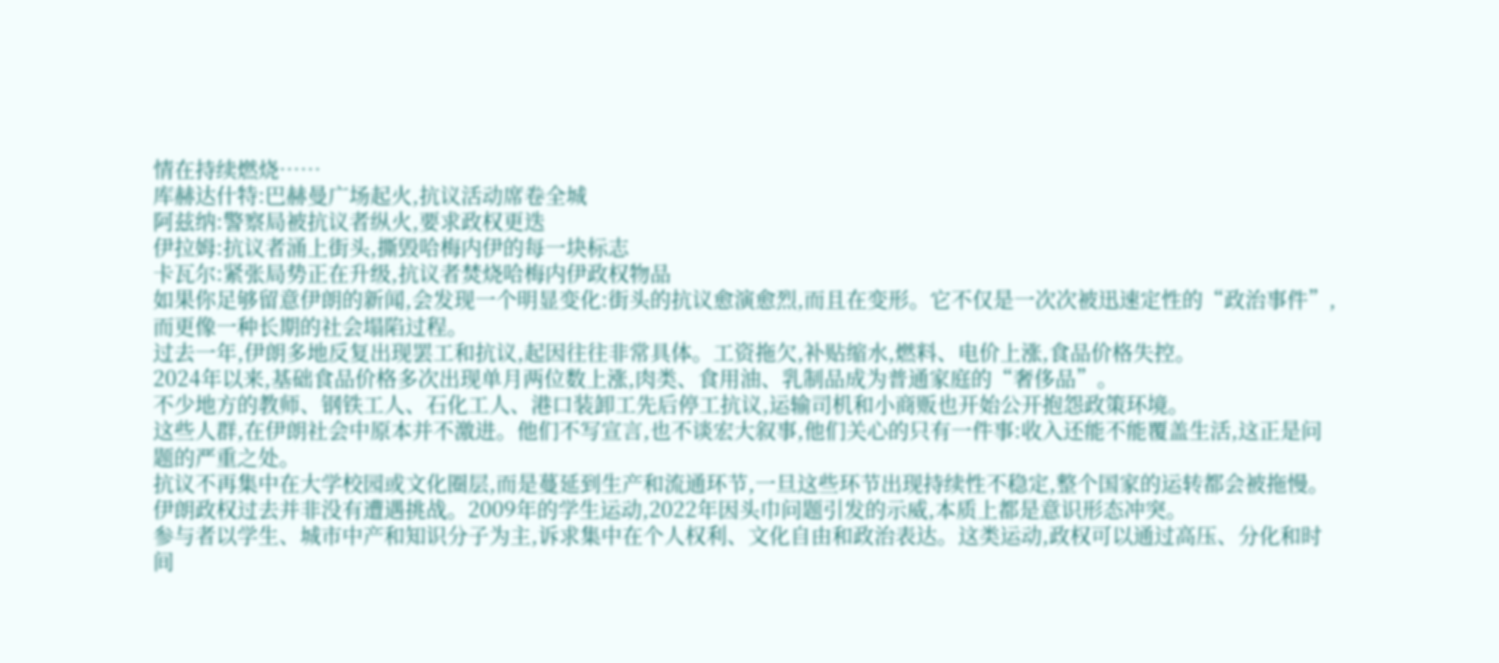情在持续燃烧……
库赫达什特:巴赫曼广场起火,抗议活动席卷全城
阿兹纳:警察局被抗议者纵火,要求政权更迭
伊拉姆:抗议者涌上街头,撕毁哈梅内伊的每一块标志
卡瓦尔:紧张局势正在升级,抗议者焚烧哈梅内伊政权物品
如果你足够留意伊朗的新闻,会发现一个明显变化:街头的抗议愈演愈烈,而且在变形。它不仅是一次次被迅速定性的“政治事件”,而更像一种长期的社会塌陷过程。
过去一年,伊朗多地反复出现罢工和抗议,起因往往非常具体。工资拖欠,补贴缩水,燃料、电价上涨,食品价格失控。
2024年以来,基础食品价格多次出现单月两位数上涨,肉类、食用油、乳制品成为普通家庭的“奢侈品”。
不少地方的教师、钢铁工人、石化工人、港口装卸工先后停工抗议,运输司机和小商贩也开始公开抱怨政策环境。
这些人群,在伊朗社会中原本并不激进。他们不写宣言,也不谈宏大叙事,他们关心的只有一件事:收入还能不能覆盖生活,这正是问题的严重之处。
抗议不再集中在大学校园或文化圈层,而是蔓延到生产和流通环节,一旦这些环节出现持续性不稳定,整个国家的运转都会被拖慢。
伊朗政权过去并非没有遭遇挑战。2009年的学生运动,2022年因头巾问题引发的示威,本质上都是意识形态冲突。
参与者以学生、城市中产和知识分子为主,诉求集中在个人权利、文化自由和政治表达。这类运动,政权可以通过高压、分化和时间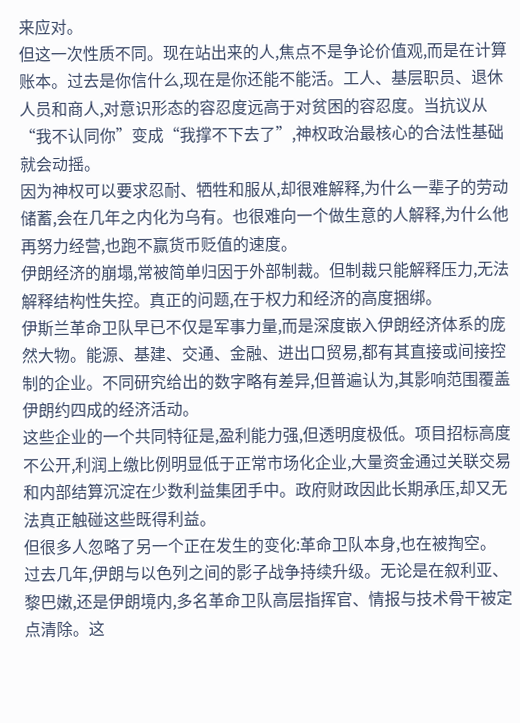来应对。
但这一次性质不同。现在站出来的人,焦点不是争论价值观,而是在计算账本。过去是你信什么,现在是你还能不能活。工人、基层职员、退休人员和商人,对意识形态的容忍度远高于对贫困的容忍度。当抗议从“我不认同你”变成“我撑不下去了”,神权政治最核心的合法性基础就会动摇。
因为神权可以要求忍耐、牺牲和服从,却很难解释,为什么一辈子的劳动储蓄,会在几年之内化为乌有。也很难向一个做生意的人解释,为什么他再努力经营,也跑不赢货币贬值的速度。
伊朗经济的崩塌,常被简单归因于外部制裁。但制裁只能解释压力,无法解释结构性失控。真正的问题,在于权力和经济的高度捆绑。
伊斯兰革命卫队早已不仅是军事力量,而是深度嵌入伊朗经济体系的庞然大物。能源、基建、交通、金融、进出口贸易,都有其直接或间接控制的企业。不同研究给出的数字略有差异,但普遍认为,其影响范围覆盖伊朗约四成的经济活动。
这些企业的一个共同特征是,盈利能力强,但透明度极低。项目招标高度不公开,利润上缴比例明显低于正常市场化企业,大量资金通过关联交易和内部结算沉淀在少数利益集团手中。政府财政因此长期承压,却又无法真正触碰这些既得利益。
但很多人忽略了另一个正在发生的变化:革命卫队本身,也在被掏空。
过去几年,伊朗与以色列之间的影子战争持续升级。无论是在叙利亚、黎巴嫩,还是伊朗境内,多名革命卫队高层指挥官、情报与技术骨干被定点清除。这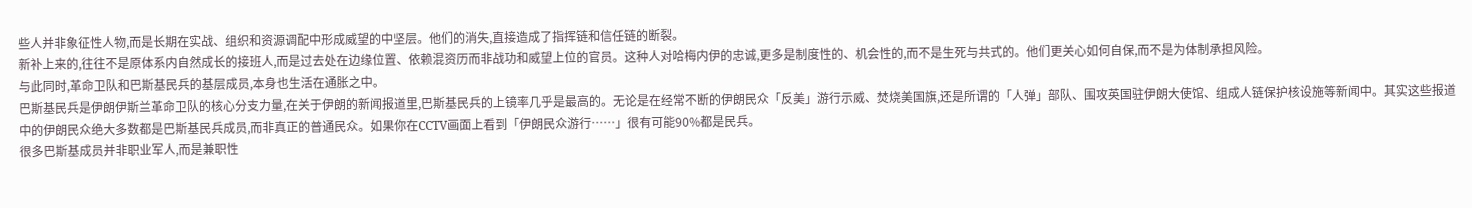些人并非象征性人物,而是长期在实战、组织和资源调配中形成威望的中坚层。他们的消失,直接造成了指挥链和信任链的断裂。
新补上来的,往往不是原体系内自然成长的接班人,而是过去处在边缘位置、依赖混资历而非战功和威望上位的官员。这种人对哈梅内伊的忠诚,更多是制度性的、机会性的,而不是生死与共式的。他们更关心如何自保,而不是为体制承担风险。
与此同时,革命卫队和巴斯基民兵的基层成员,本身也生活在通胀之中。
巴斯基民兵是伊朗伊斯兰革命卫队的核心分支力量,在关于伊朗的新闻报道里,巴斯基民兵的上镜率几乎是最高的。无论是在经常不断的伊朗民众「反美」游行示威、焚烧美国旗,还是所谓的「人弹」部队、围攻英国驻伊朗大使馆、组成人链保护核设施等新闻中。其实这些报道中的伊朗民众绝大多数都是巴斯基民兵成员,而非真正的普通民众。如果你在CCTV画面上看到「伊朗民众游行……」很有可能90%都是民兵。
很多巴斯基成员并非职业军人,而是兼职性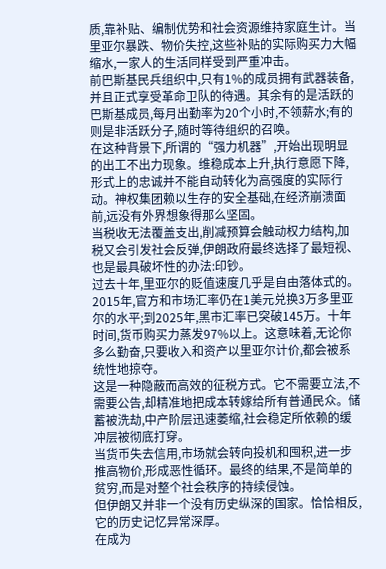质,靠补贴、编制优势和社会资源维持家庭生计。当里亚尔暴跌、物价失控,这些补贴的实际购买力大幅缩水,一家人的生活同样受到严重冲击。
前巴斯基民兵组织中,只有1%的成员拥有武器装备,并且正式享受革命卫队的待遇。其余有的是活跃的巴斯基成员,每月出勤率为20个小时,不领薪水;有的则是非活跃分子,随时等待组织的召唤。
在这种背景下,所谓的“强力机器”,开始出现明显的出工不出力现象。维稳成本上升,执行意愿下降,形式上的忠诚并不能自动转化为高强度的实际行动。神权集团赖以生存的安全基础,在经济崩溃面前,远没有外界想象得那么坚固。
当税收无法覆盖支出,削减预算会触动权力结构,加税又会引发社会反弹,伊朗政府最终选择了最短视、也是最具破坏性的办法:印钞。
过去十年,里亚尔的贬值速度几乎是自由落体式的。2015年,官方和市场汇率仍在1美元兑换3万多里亚尔的水平;到2025年,黑市汇率已突破145万。十年时间,货币购买力蒸发97%以上。这意味着,无论你多么勤奋,只要收入和资产以里亚尔计价,都会被系统性地掠夺。
这是一种隐蔽而高效的征税方式。它不需要立法,不需要公告,却精准地把成本转嫁给所有普通民众。储蓄被洗劫,中产阶层迅速萎缩,社会稳定所依赖的缓冲层被彻底打穿。
当货币失去信用,市场就会转向投机和囤积,进一步推高物价,形成恶性循环。最终的结果,不是简单的贫穷,而是对整个社会秩序的持续侵蚀。
但伊朗又并非一个没有历史纵深的国家。恰恰相反,它的历史记忆异常深厚。
在成为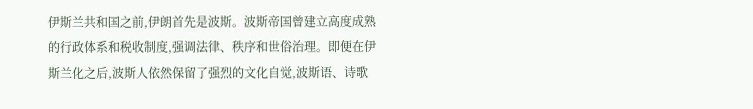伊斯兰共和国之前,伊朗首先是波斯。波斯帝国曾建立高度成熟的行政体系和税收制度,强调法律、秩序和世俗治理。即便在伊斯兰化之后,波斯人依然保留了强烈的文化自觉,波斯语、诗歌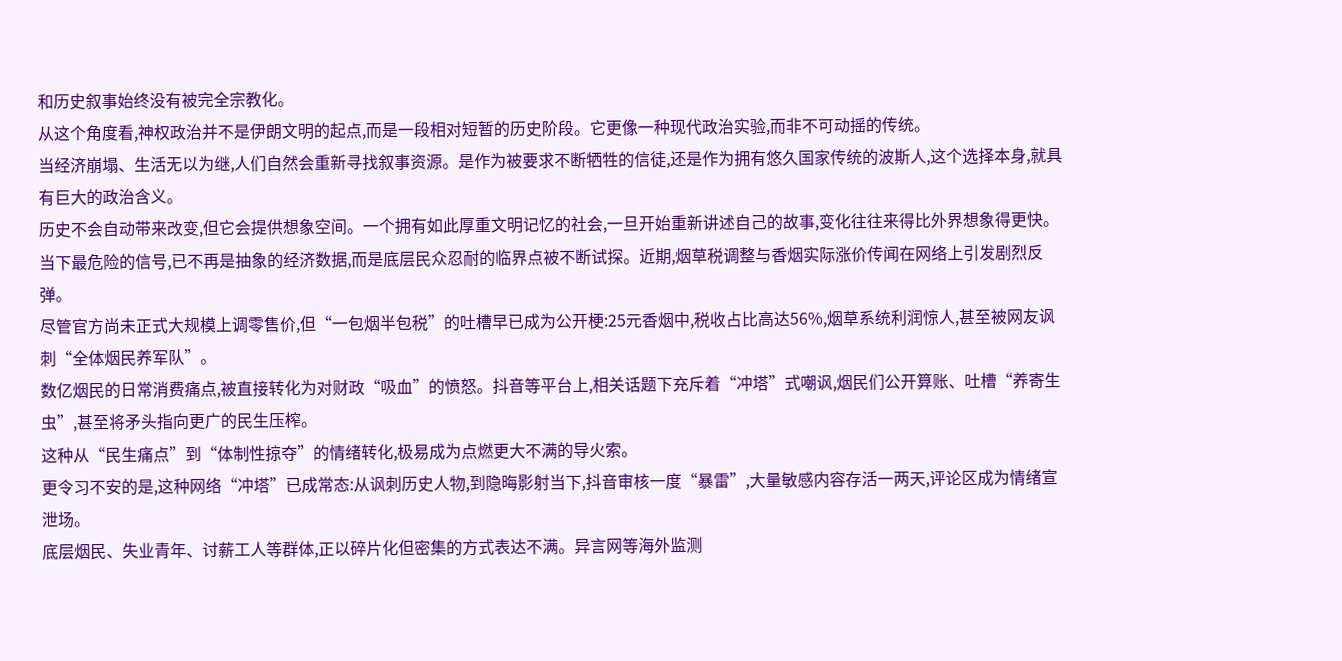和历史叙事始终没有被完全宗教化。
从这个角度看,神权政治并不是伊朗文明的起点,而是一段相对短暂的历史阶段。它更像一种现代政治实验,而非不可动摇的传统。
当经济崩塌、生活无以为继,人们自然会重新寻找叙事资源。是作为被要求不断牺牲的信徒,还是作为拥有悠久国家传统的波斯人,这个选择本身,就具有巨大的政治含义。
历史不会自动带来改变,但它会提供想象空间。一个拥有如此厚重文明记忆的社会,一旦开始重新讲述自己的故事,变化往往来得比外界想象得更快。
当下最危险的信号,已不再是抽象的经济数据,而是底层民众忍耐的临界点被不断试探。近期,烟草税调整与香烟实际涨价传闻在网络上引发剧烈反弹。
尽管官方尚未正式大规模上调零售价,但“一包烟半包税”的吐槽早已成为公开梗:25元香烟中,税收占比高达56%,烟草系统利润惊人,甚至被网友讽刺“全体烟民养军队”。
数亿烟民的日常消费痛点,被直接转化为对财政“吸血”的愤怒。抖音等平台上,相关话题下充斥着“冲塔”式嘲讽,烟民们公开算账、吐槽“养寄生虫”,甚至将矛头指向更广的民生压榨。
这种从“民生痛点”到“体制性掠夺”的情绪转化,极易成为点燃更大不满的导火索。
更令习不安的是,这种网络“冲塔”已成常态:从讽刺历史人物,到隐晦影射当下,抖音审核一度“暴雷”,大量敏感内容存活一两天,评论区成为情绪宣泄场。
底层烟民、失业青年、讨薪工人等群体,正以碎片化但密集的方式表达不满。异言网等海外监测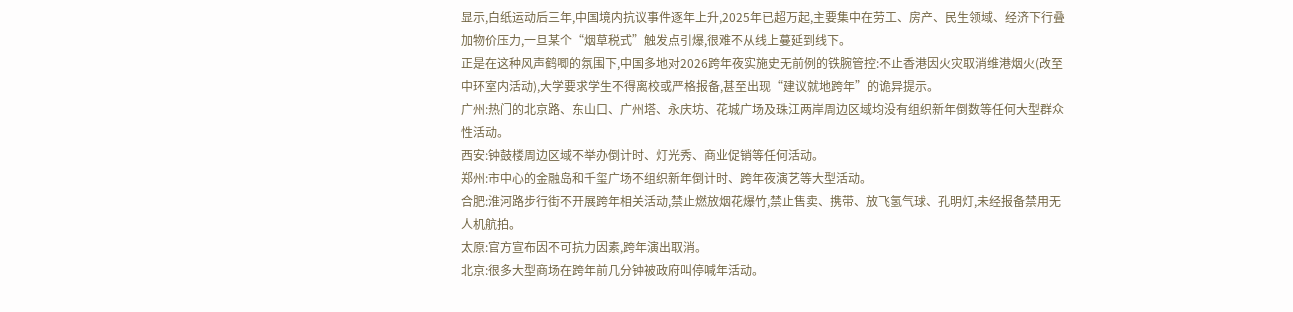显示,白纸运动后三年,中国境内抗议事件逐年上升,2025年已超万起,主要集中在劳工、房产、民生领域、经济下行叠加物价压力,一旦某个“烟草税式”触发点引爆,很难不从线上蔓延到线下。
正是在这种风声鹤唧的氛围下,中国多地对2026跨年夜实施史无前例的铁腕管控:不止香港因火灾取消维港烟火(改至中环室内活动),大学要求学生不得离校或严格报备,甚至出现“建议就地跨年”的诡异提示。
广州:热门的北京路、东山口、广州塔、永庆坊、花城广场及珠江两岸周边区域均没有组织新年倒数等任何大型群众性活动。
西安:钟鼓楼周边区域不举办倒计时、灯光秀、商业促销等任何活动。
郑州:市中心的金融岛和千玺广场不组织新年倒计时、跨年夜演艺等大型活动。
合肥:淮河路步行街不开展跨年相关活动,禁止燃放烟花爆竹,禁止售卖、携带、放飞氢气球、孔明灯,未经报备禁用无人机航拍。
太原:官方宣布因不可抗力因素,跨年演出取消。
北京:很多大型商场在跨年前几分钟被政府叫停喊年活动。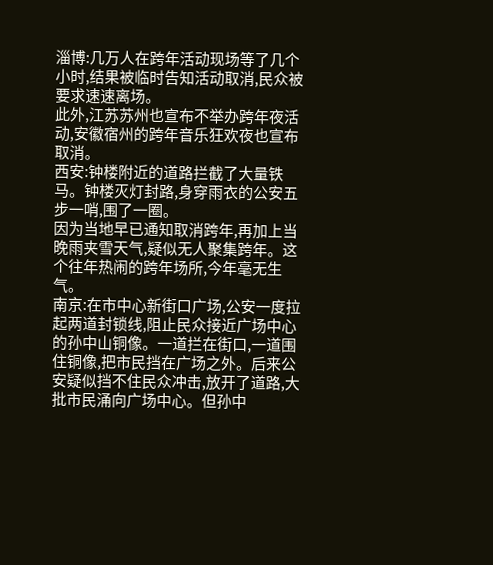淄博:几万人在跨年活动现场等了几个小时,结果被临时告知活动取消,民众被要求速速离场。
此外,江苏苏州也宣布不举办跨年夜活动,安徽宿州的跨年音乐狂欢夜也宣布取消。
西安:钟楼附近的道路拦截了大量铁马。钟楼灭灯封路,身穿雨衣的公安五步一哨,围了一圈。
因为当地早已通知取消跨年,再加上当晚雨夹雪天气,疑似无人聚集跨年。这个往年热闹的跨年场所,今年毫无生气。
南京:在市中心新街口广场,公安一度拉起两道封锁线,阻止民众接近广场中心的孙中山铜像。一道拦在街口,一道围住铜像,把市民挡在广场之外。后来公安疑似挡不住民众冲击,放开了道路,大批市民涌向广场中心。但孙中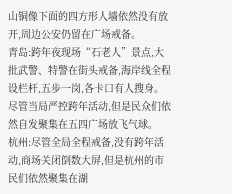山铜像下面的四方形人墙依然没有放开,周边公安仍留在广场戒备。
青岛:跨年夜现场“石老人”景点,大批武警、特警在街头戒备,海岸线全程设栏杆,五步一岗,各卡口有人搜身。尽管当局严控跨年活动,但是民众们依然自发聚集在五四广场放飞气球。
杭州:尽管全局全程戒备,没有跨年活动,商场关闭倒数大屏,但是杭州的市民们依然聚集在湖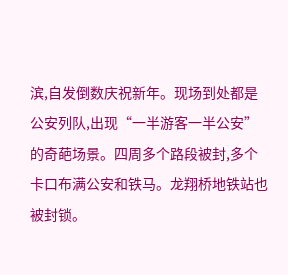滨,自发倒数庆祝新年。现场到处都是公安列队,出现“一半游客一半公安”的奇葩场景。四周多个路段被封,多个卡口布满公安和铁马。龙翔桥地铁站也被封锁。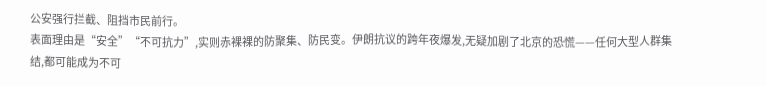公安强行拦截、阻挡市民前行。
表面理由是“安全”“不可抗力”,实则赤裸裸的防聚集、防民变。伊朗抗议的跨年夜爆发,无疑加剧了北京的恐慌——任何大型人群集结,都可能成为不可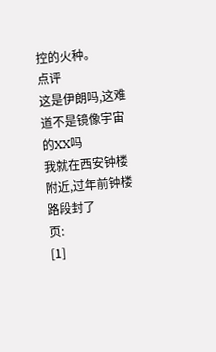控的火种。
点评
这是伊朗吗,这难道不是镜像宇宙的XX吗
我就在西安钟楼附近,过年前钟楼路段封了
页:
[1]